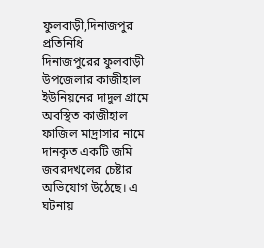ফুলবাড়ী,দিনাজপুর প্রতিনিধি
দিনাজপুরের ফুলবাড়ী উপজেলার কাজীহাল ইউনিয়নের দাদুল গ্রামে অবস্থিত কাজীহাল ফাজিল মাদ্রাসার নামে দানকৃত একটি জমি জবরদখলের চেষ্টার অভিযোগ উঠেছে। এ ঘটনায়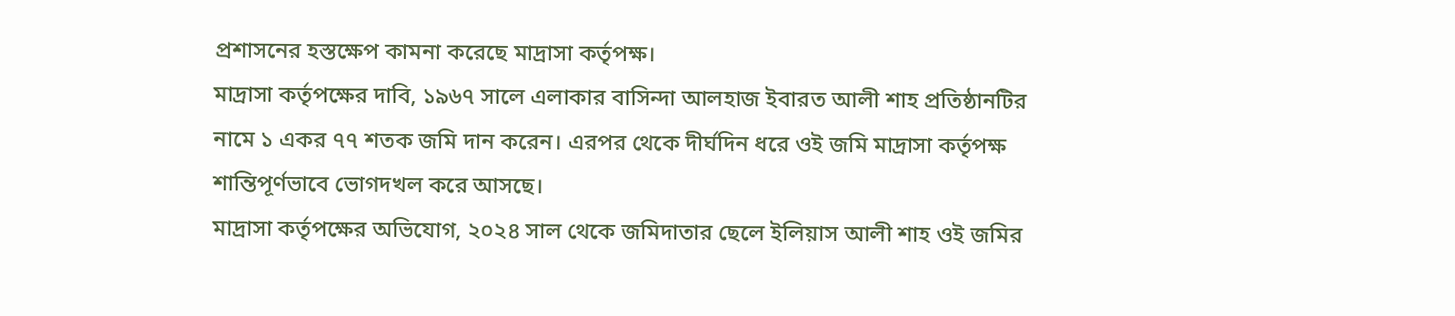প্রশাসনের হস্তক্ষেপ কামনা করেছে মাদ্রাসা কর্তৃপক্ষ।
মাদ্রাসা কর্তৃপক্ষের দাবি, ১৯৬৭ সালে এলাকার বাসিন্দা আলহাজ ইবারত আলী শাহ প্রতিষ্ঠানটির নামে ১ একর ৭৭ শতক জমি দান করেন। এরপর থেকে দীর্ঘদিন ধরে ওই জমি মাদ্রাসা কর্তৃপক্ষ শান্তিপূর্ণভাবে ভোগদখল করে আসছে।
মাদ্রাসা কর্তৃপক্ষের অভিযোগ, ২০২৪ সাল থেকে জমিদাতার ছেলে ইলিয়াস আলী শাহ ওই জমির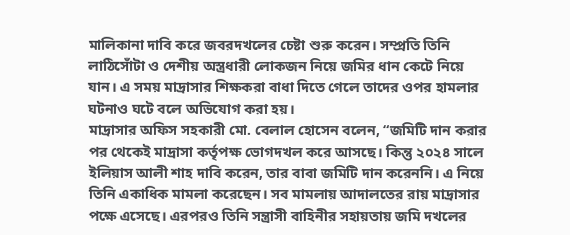মালিকানা দাবি করে জবরদখলের চেষ্টা শুরু করেন। সম্প্রতি তিনি লাঠিসোঁটা ও দেশীয় অস্ত্রধারী লোকজন নিয়ে জমির ধান কেটে নিয়ে যান। এ সময় মাদ্রাসার শিক্ষকরা বাধা দিতে গেলে তাদের ওপর হামলার ঘটনাও ঘটে বলে অভিযোগ করা হয়।
মাদ্রাসার অফিস সহকারী মো. বেলাল হোসেন বলেন, “জমিটি দান করার পর থেকেই মাদ্রাসা কর্তৃপক্ষ ভোগদখল করে আসছে। কিন্তু ২০২৪ সালে ইলিয়াস আলী শাহ দাবি করেন, তার বাবা জমিটি দান করেননি। এ নিয়ে তিনি একাধিক মামলা করেছেন। সব মামলায় আদালতের রায় মাদ্রাসার পক্ষে এসেছে। এরপরও তিনি সন্ত্রাসী বাহিনীর সহায়তায় জমি দখলের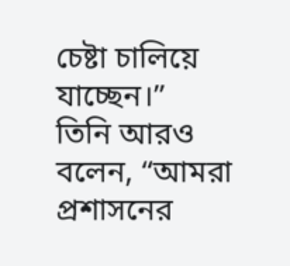চেষ্টা চালিয়ে যাচ্ছেন।”
তিনি আরও বলেন, “আমরা প্রশাসনের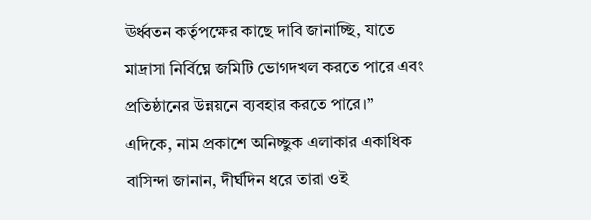ঊর্ধ্বতন কর্তৃপক্ষের কাছে দাবি জানাচ্ছি, যাতে মাদ্রাসা নির্বিঘ্নে জমিটি ভোগদখল করতে পারে এবং প্রতিষ্ঠানের উন্নয়নে ব্যবহার করতে পারে।”
এদিকে, নাম প্রকাশে অনিচ্ছুক এলাকার একাধিক বাসিন্দা জানান, দীর্ঘদিন ধরে তারা ওই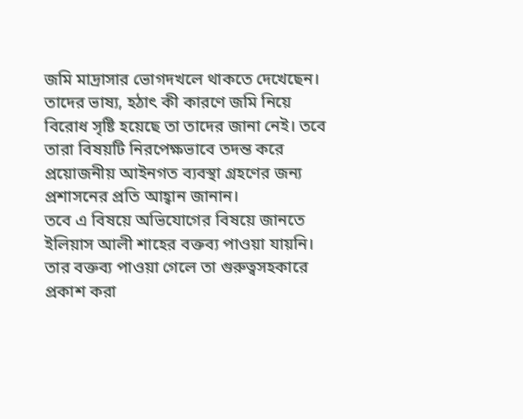জমি মাদ্রাসার ভোগদখলে থাকতে দেখেছেন। তাদের ভাষ্য, হঠাৎ কী কারণে জমি নিয়ে বিরোধ সৃষ্টি হয়েছে তা তাদের জানা নেই। তবে তারা বিষয়টি নিরপেক্ষভাবে তদন্ত করে প্রয়োজনীয় আইনগত ব্যবস্থা গ্রহণের জন্য প্রশাসনের প্রতি আহ্বান জানান।
তবে এ বিষয়ে অভিযোগের বিষয়ে জানতে ইলিয়াস আলী শাহের বক্তব্য পাওয়া যায়নি। তার বক্তব্য পাওয়া গেলে তা গুরুত্বসহকারে প্রকাশ করা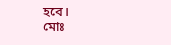হবে।
মোঃ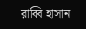রাব্বি হাসান